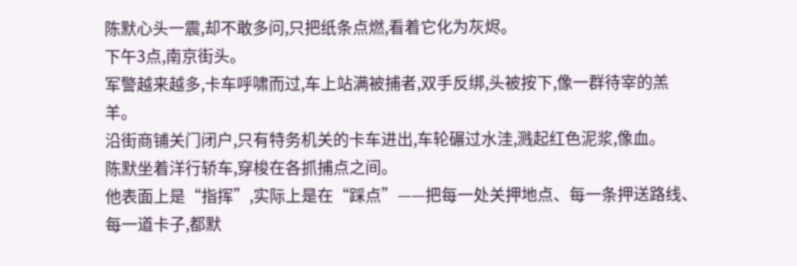陈默心头一震,却不敢多问,只把纸条点燃,看着它化为灰烬。
下午3点,南京街头。
军警越来越多,卡车呼啸而过,车上站满被捕者,双手反绑,头被按下,像一群待宰的羔羊。
沿街商铺关门闭户,只有特务机关的卡车进出,车轮碾过水洼,溅起红色泥浆,像血。
陈默坐着洋行轿车,穿梭在各抓捕点之间。
他表面上是“指挥”,实际上是在“踩点”——把每一处关押地点、每一条押送路线、每一道卡子,都默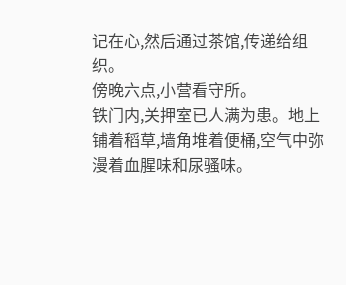记在心,然后通过茶馆,传递给组织。
傍晚六点,小营看守所。
铁门内,关押室已人满为患。地上铺着稻草,墙角堆着便桶,空气中弥漫着血腥味和尿骚味。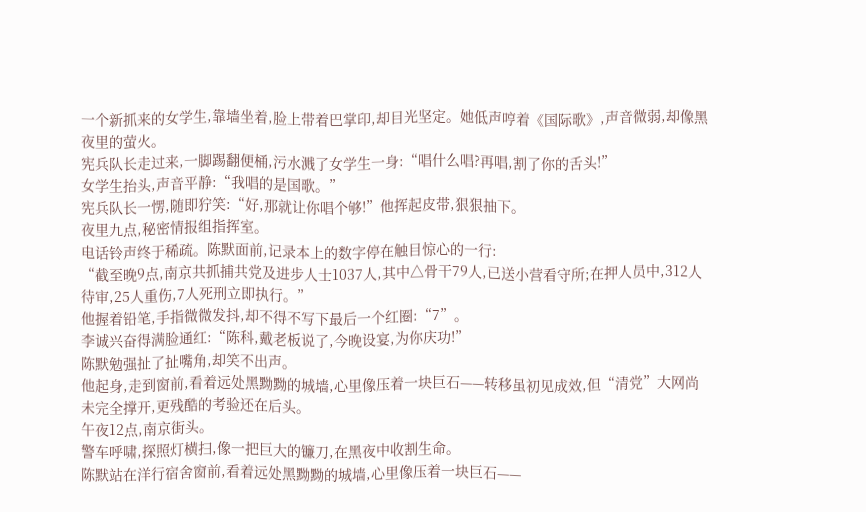一个新抓来的女学生,靠墙坐着,脸上带着巴掌印,却目光坚定。她低声哼着《国际歌》,声音微弱,却像黑夜里的萤火。
宪兵队长走过来,一脚踢翻便桶,污水溅了女学生一身:“唱什么唱?再唱,割了你的舌头!”
女学生抬头,声音平静:“我唱的是国歌。”
宪兵队长一愣,随即狞笑:“好,那就让你唱个够!”他挥起皮带,狠狠抽下。
夜里九点,秘密情报组指挥室。
电话铃声终于稀疏。陈默面前,记录本上的数字停在触目惊心的一行:
“截至晚9点,南京共抓捕共党及进步人士1037人,其中△骨干79人,已送小营看守所;在押人员中,312人待审,25人重伤,7人死刑立即执行。”
他握着铅笔,手指微微发抖,却不得不写下最后一个红圈:“7”。
李诚兴奋得满脸通红:“陈科,戴老板说了,今晚设宴,为你庆功!”
陈默勉强扯了扯嘴角,却笑不出声。
他起身,走到窗前,看着远处黑黝黝的城墙,心里像压着一块巨石——转移虽初见成效,但“清党”大网尚未完全撑开,更残酷的考验还在后头。
午夜12点,南京街头。
警车呼啸,探照灯横扫,像一把巨大的镰刀,在黑夜中收割生命。
陈默站在洋行宿舍窗前,看着远处黑黝黝的城墙,心里像压着一块巨石——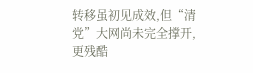转移虽初见成效,但“清党”大网尚未完全撑开,更残酷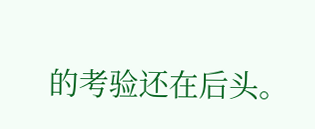的考验还在后头。